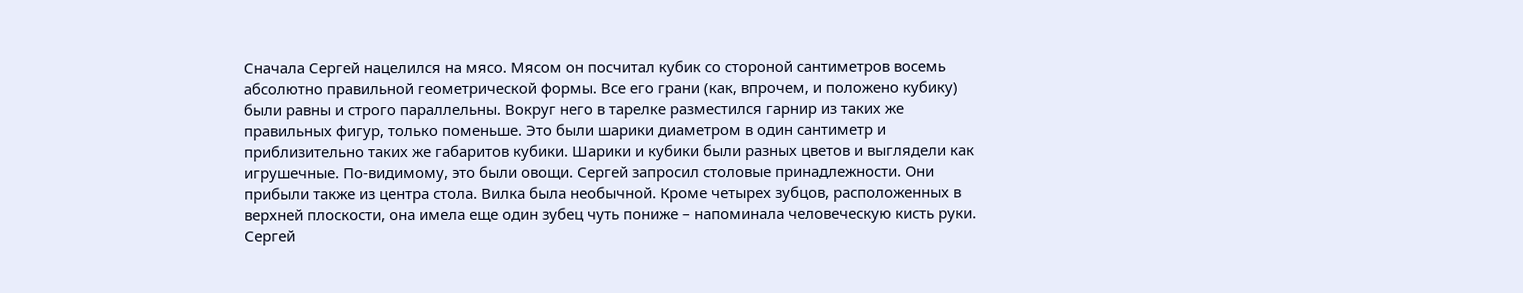Сначала Сергей нацелился на мясо. Мясом он посчитал кубик со стороной сантиметров восемь абсолютно правильной геометрической формы. Все его грани (как, впрочем, и положено кубику) были равны и строго параллельны. Вокруг него в тарелке разместился гарнир из таких же правильных фигур, только поменьше. Это были шарики диаметром в один сантиметр и приблизительно таких же габаритов кубики. Шарики и кубики были разных цветов и выглядели как игрушечные. По-видимому, это были овощи. Сергей запросил столовые принадлежности. Они прибыли также из центра стола. Вилка была необычной. Кроме четырех зубцов, расположенных в верхней плоскости, она имела еще один зубец чуть пониже – напоминала человеческую кисть руки. Сергей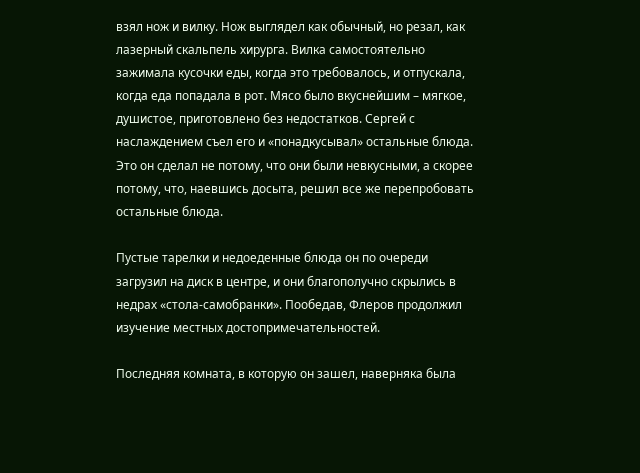взял нож и вилку. Нож выглядел как обычный, но резал, как лазерный скальпель хирурга. Вилка самостоятельно зажимала кусочки еды, когда это требовалось, и отпускала, когда еда попадала в рот. Мясо было вкуснейшим – мягкое, душистое, приготовлено без недостатков. Сергей с наслаждением съел его и «понадкусывал» остальные блюда. Это он сделал не потому, что они были невкусными, а скорее потому, что, наевшись досыта, решил все же перепробовать остальные блюда.

Пустые тарелки и недоеденные блюда он по очереди загрузил на диск в центре, и они благополучно скрылись в недрах «стола-самобранки». Пообедав, Флеров продолжил изучение местных достопримечательностей.

Последняя комната, в которую он зашел, наверняка была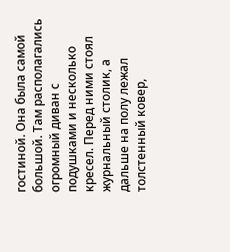гостиной. Она была самой большой. Там располагались огромный диван с подушками и несколько кресел. Перед ними стоял журнальный столик, а дальше на полу лежал толстенный ковер,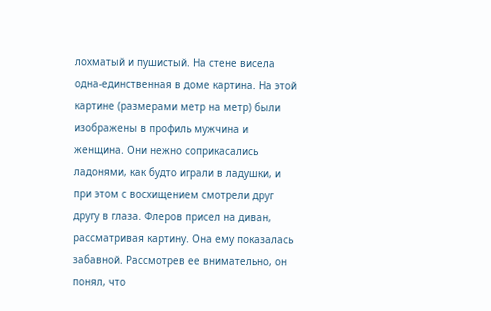лохматый и пушистый. На стене висела одна-единственная в доме картина. На этой картине (размерами метр на метр) были изображены в профиль мужчина и женщина. Они нежно соприкасались ладонями, как будто играли в ладушки, и при этом с восхищением смотрели друг другу в глаза. Флеров присел на диван, рассматривая картину. Она ему показалась забавной. Рассмотрев ее внимательно, он понял, что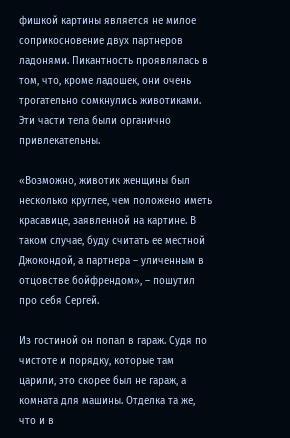фишкой картины является не милое соприкосновение двух партнеров ладонями. Пикантность проявлялась в том, что, кроме ладошек, они очень трогательно сомкнулись животиками. Эти части тела были органично привлекательны.

«Возможно, животик женщины был несколько круглее, чем положено иметь красавице, заявленной на картине. В таком случае, буду считать ее местной Джокондой, а партнера – уличенным в отцовстве бойфрендом», – пошутил про себя Сергей.

Из гостиной он попал в гараж. Судя по чистоте и порядку, которые там царили, это скорее был не гараж, а комната для машины. Отделка та же, что и в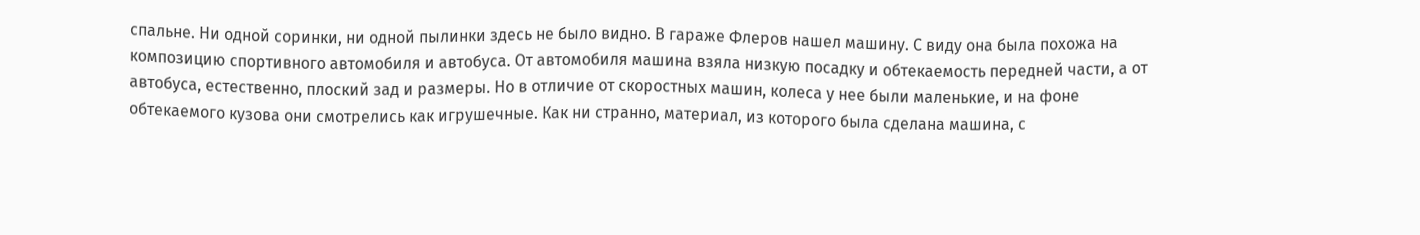спальне. Ни одной соринки, ни одной пылинки здесь не было видно. В гараже Флеров нашел машину. С виду она была похожа на композицию спортивного автомобиля и автобуса. От автомобиля машина взяла низкую посадку и обтекаемость передней части, а от автобуса, естественно, плоский зад и размеры. Но в отличие от скоростных машин, колеса у нее были маленькие, и на фоне обтекаемого кузова они смотрелись как игрушечные. Как ни странно, материал, из которого была сделана машина, с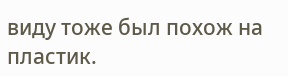виду тоже был похож на пластик.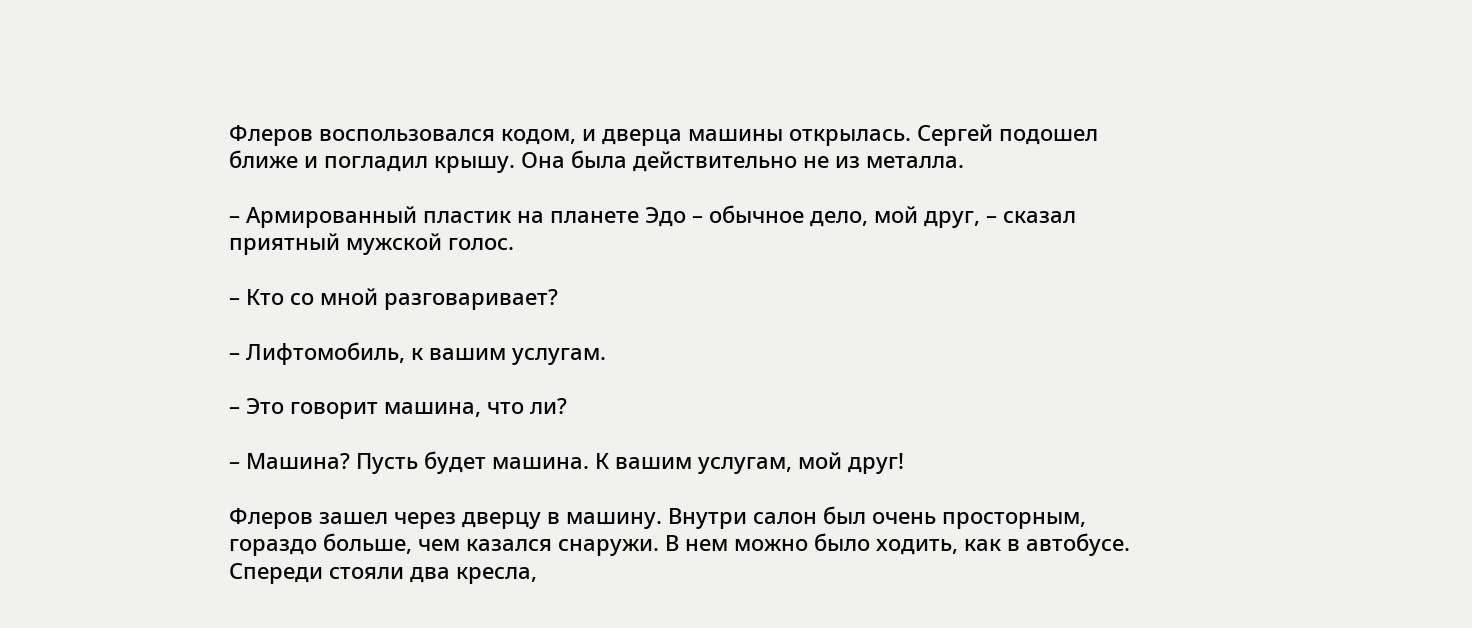Флеров воспользовался кодом, и дверца машины открылась. Сергей подошел ближе и погладил крышу. Она была действительно не из металла.

– Армированный пластик на планете Эдо – обычное дело, мой друг, – сказал приятный мужской голос.

– Кто со мной разговаривает?

– Лифтомобиль, к вашим услугам.

– Это говорит машина, что ли?

– Машина? Пусть будет машина. К вашим услугам, мой друг!

Флеров зашел через дверцу в машину. Внутри салон был очень просторным, гораздо больше, чем казался снаружи. В нем можно было ходить, как в автобусе. Спереди стояли два кресла,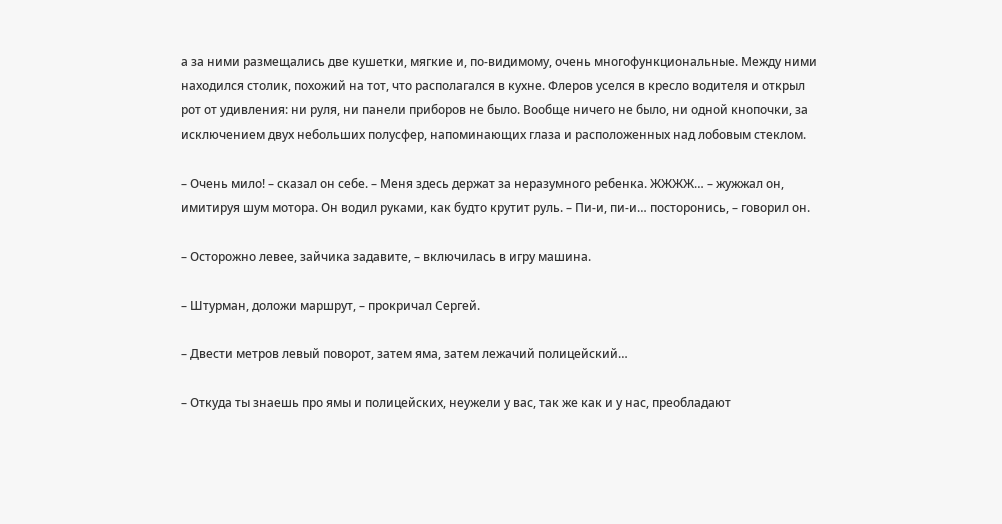а за ними размещались две кушетки, мягкие и, по-видимому, очень многофункциональные. Между ними находился столик, похожий на тот, что располагался в кухне. Флеров уселся в кресло водителя и открыл рот от удивления: ни руля, ни панели приборов не было. Вообще ничего не было, ни одной кнопочки, за исключением двух небольших полусфер, напоминающих глаза и расположенных над лобовым стеклом.

– Очень мило! – сказал он себе. – Меня здесь держат за неразумного ребенка. ЖЖЖЖ… – жужжал он, имитируя шум мотора. Он водил руками, как будто крутит руль. – Пи-и, пи-и… посторонись, – говорил он.

– Осторожно левее, зайчика задавите, – включилась в игру машина.

– Штурман, доложи маршрут, – прокричал Сергей.

– Двести метров левый поворот, затем яма, затем лежачий полицейский…

– Откуда ты знаешь про ямы и полицейских, неужели у вас, так же как и у нас, преобладают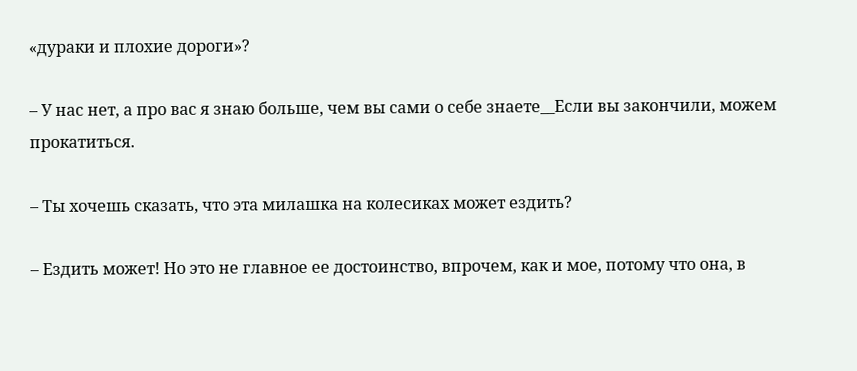«дураки и плохие дороги»?

– У нас нет, а про вас я знаю больше, чем вы сами о себе знаете__Если вы закончили, можем прокатиться.

– Ты хочешь сказать, что эта милашка на колесиках может ездить?

– Ездить может! Но это не главное ее достоинство, впрочем, как и мое, потому что она, в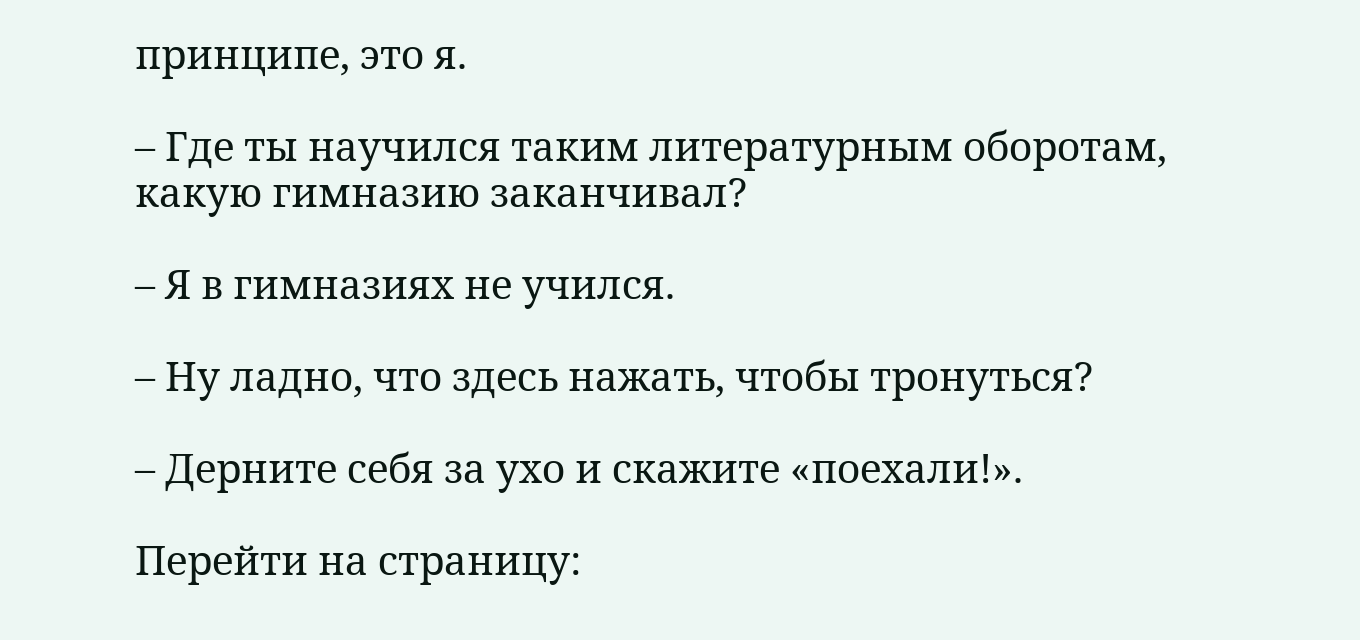принципе, это я.

– Где ты научился таким литературным оборотам, какую гимназию заканчивал?

– Я в гимназиях не учился.

– Ну ладно, что здесь нажать, чтобы тронуться?

– Дерните себя за ухо и скажите «поехали!».

Перейти на страницу: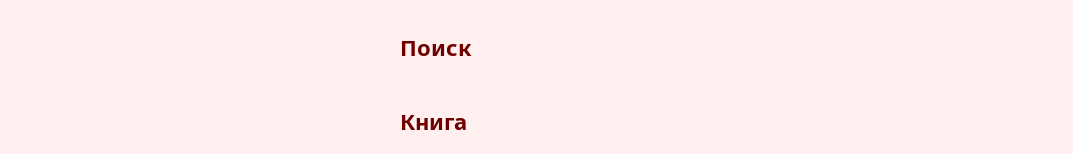Поиск

Книга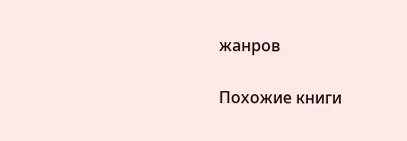жанров

Похожие книги